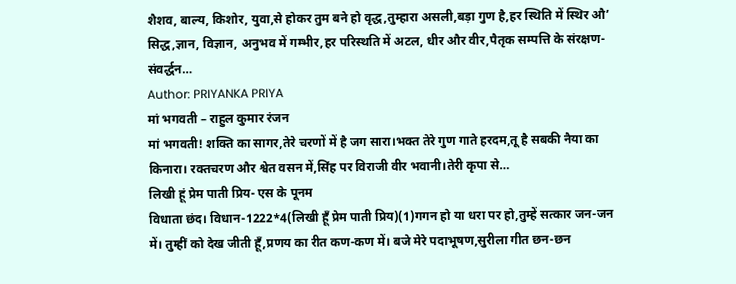शैशव, बाल्य, किशोर, युवा,से होकर तुम बने हो वृद्ध,तुम्हारा असली,बड़ा गुण है,हर स्थिति में स्थिर औ’ सिद्ध,ज्ञान, विज्ञान, अनुभव में गम्भीर,हर परिस्थति में अटल, धीर और वीर,पैतृक सम्पत्ति के संरक्षण-संवर्द्धन…
Author: PRIYANKA PRIYA
मां भगवती – राहुल कुमार रंजन
मां भगवती! शक्ति का सागर,तेरे चरणों में है जग सारा।भक्त तेरे गुण गाते हरदम,तू है सबकी नैया का किनारा। रक्तचरण और श्वेत वसन में,सिंह पर विराजी वीर भवानी।तेरी कृपा से…
लिखी हूं प्रेम पाती प्रिय- एस के पूनम
विधाता छंद। विधान-1222*4(लिखी हूँ प्रेम पाती प्रिय)(1)गगन हो या धरा पर हो,तुम्हें सत्कार जन-जन में। तुम्हीं को देख जीती हूँ,प्रणय का रीत कण-कण में। बजे मेरे पदाभूषण,सुरीला गीत छन-छन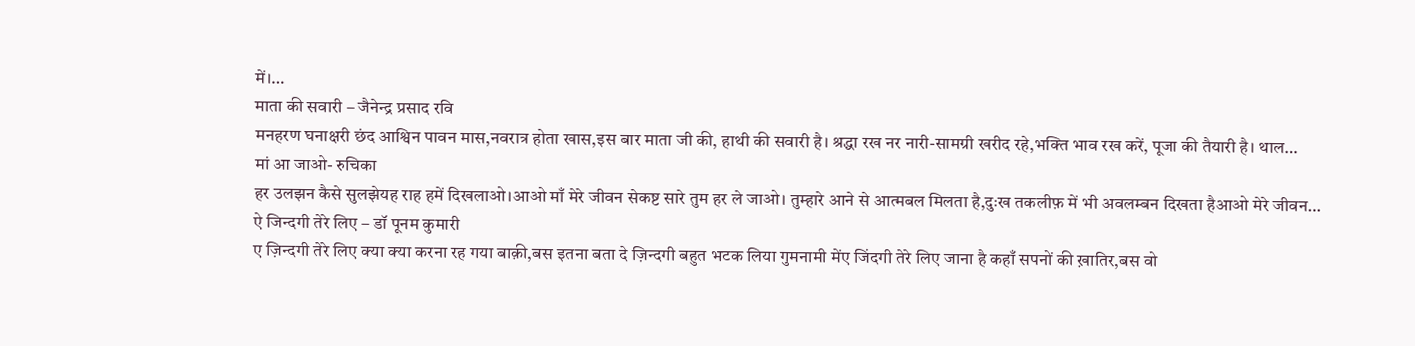में।…
माता की सवारी – जैनेन्द्र प्रसाद रवि
मनहरण घनाक्षरी छंद आश्विन पावन मास,नवरात्र होता खास,इस बार माता जी की, हाथी की सवारी है। श्रद्धा रख नर नारी-सामग्री खरीद रहे,भक्ति भाव रख करें, पूजा की तैयारी है। थाल…
मां आ जाओ- रुचिका
हर उलझन कैसे सुलझेयह राह हमें दिखलाओ।आओ माँ मेरे जीवन सेकष्ट सारे तुम हर ले जाओ। तुम्हारे आने से आत्मबल मिलता है,दुःख तकलीफ़ में भी अवलम्बन दिखता हैआओ मेरे जीवन…
ऐ जिन्दगी तेरे लिए – डॉ पूनम कुमारी
ए ज़िन्दगी तेरे लिए क्या क्या करना रह गया बाक़ी,बस इतना बता दे ज़िन्दगी बहुत भटक लिया गुमनामी मेंए जिंदगी तेरे लिए जाना है कहाँ सपनों की ख़ातिर,बस वो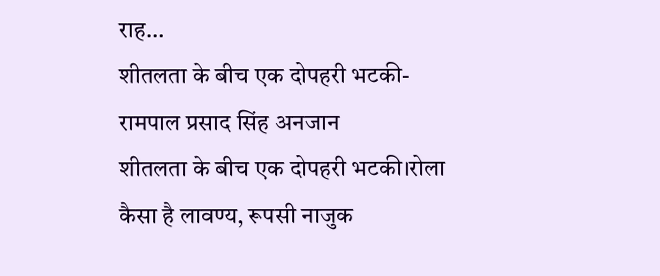राह…
शीतलता के बीच एक दोपहरी भटकी- रामपाल प्रसाद सिंह अनजान
शीतलता के बीच एक दोपहरी भटकी।रोला कैसा है लावण्य, रूपसी नाजुक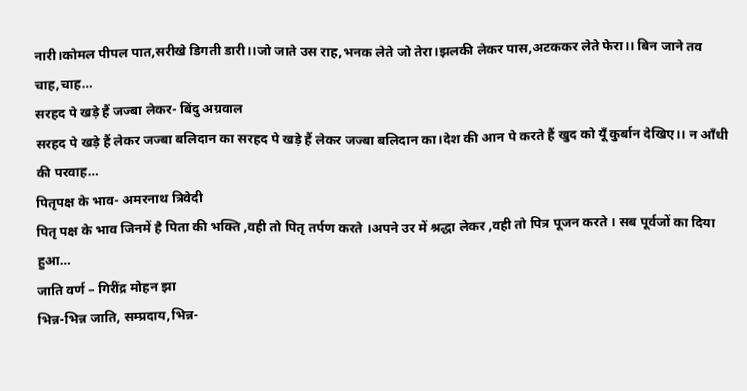नारी।कोमल पीपल पात,सरीखे डिगती डारी।।जो जाते उस राह,भनक लेते जो तेरा।झलकी लेकर पास,अटककर लेते फेरा।। बिन जाने तव चाह,चाह…
सरहद पे खड़े हैं जज्बा लेकर- बिंदु अग्रवाल
सरहद पे खड़े हैं लेकर जज्बा बलिदान का सरहद पे खड़े हैं लेकर जज्बा बलिदान का।देश की आन पे करते हैं खुद को यूँ कुर्बान देखिए।। न आँधी की परवाह…
पितृपक्ष के भाव- अमरनाथ त्रिवेदी
पितृ पक्ष के भाव जिनमें है पिता की भक्ति ,वही तो पितृ तर्पण करते ।अपने उर में श्रद्धा लेकर ,वही तो पित्र पूजन करते । सब पूर्वजों का दिया हुआ…
जाति वर्ण – गिरींद्र मोहन झा
भिन्न-भिन्न जाति, सम्प्रदाय,भिन्न-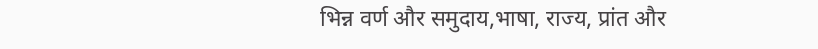भिन्न वर्ण और समुदाय,भाषा, राज्य, प्रांत और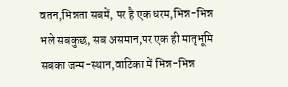वतन,भिन्नता सबमें, पर है एक धरम,भिन्न-भिन्न भले सबकुछ, सब असमान,पर एक ही मातृभूमि सबका जन्म-स्थान,वाटिका में भिन्न-भिन्न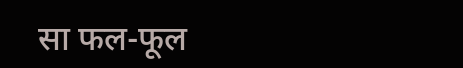सा फल-फूल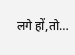लगे हों,तो…